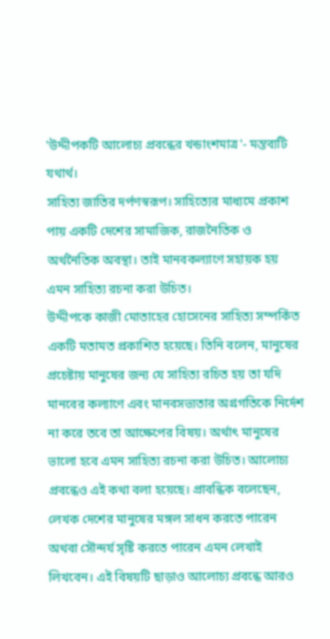'উদ্দীপকটি আলোচ্য প্রবন্ধের খন্ডাংশমাত্র'- মন্তব্যটি যথার্থ।
সাহিত্য জাতির দর্পণস্বরূপ। সাহিত্যের মাধ্যমে প্রকাশ পায় একটি দেশের সামাজিক, রাজনৈতিক ও অর্থনৈতিক অবস্থা। তাই মানবকল্যাণে সহায়ক হয় এমন সাহিত্য রচনা করা উচিত।
উদ্দীপকে কাজী মোতাহের হোসেনের সাহিত্য সম্পর্কিত একটি মতামত প্রকাশিত হয়েছে। তিনি বলেন, মানুষের প্রচেষ্টায় মানুষের জন্য যে সাহিত্য রচিত হয় তা যদি মানবের কল্যাণে এবং মানবসভ্যতার অগ্রগতিকে নির্দেশ না করে তবে তা আক্ষেপের বিষয়। অর্থাৎ মানুষের ভালো হবে এমন সাহিত্য রচনা করা উচিত। আলোচ্য প্রবন্ধেও এই কথা বলা হয়েছে। প্রাবন্ধিক বলেছেন, লেখক দেশের মানুষের মঙ্গল সাধন করতে পারেন অথবা সৌন্দর্য সৃষ্টি করতে পারেন এমন লেখাই লিখবেন। এই বিষয়টি ছাড়াও আলোচ্য প্রবন্ধে আরও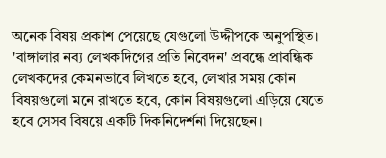অনেক বিষয় প্রকাশ পেয়েছে যেগুলো উদ্দীপকে অনুপস্থিত।
'বাঙ্গালার নব্য লেখকদিগের প্রতি নিবেদন' প্রবন্ধে প্রাবন্ধিক লেখকদের কেমনভাবে লিখতে হবে, লেখার সময় কোন বিষয়গুলো মনে রাখতে হবে, কোন বিষয়গুলো এড়িয়ে যেতে হবে সেসব বিষয়ে একটি দিকনিদের্শনা দিয়েছেন।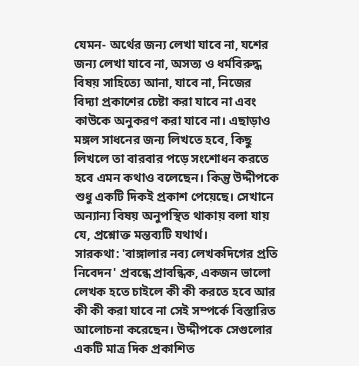যেমন- অর্থের জন্য লেখা যাবে না, যশের জন্য লেখা যাবে না, অসত্য ও ধর্মবিরুদ্ধ বিষয় সাহিত্যে আনা, যাবে না, নিজের বিদ্যা প্রকাশের চেষ্টা করা যাবে না এবং কাউকে অনুকরণ করা যাবে না। এছাড়াও মঙ্গল সাধনের জন্য লিখতে হবে, কিছু লিখলে তা বারবার পড়ে সংশোধন করতে হবে এমন কথাও বলেছেন। কিন্তু উদ্দীপকে শুধু একটি দিকই প্রকাশ পেয়েছে। সেখানে অন্যান্য বিষয় অনুপস্থিত থাকায় বলা যায় যে, প্রশ্নোক্ত মন্তব্যটি যথার্থ।
সারকথা: 'বাঙ্গালার নব্য লেখকদিগের প্রতি নিবেদন' প্রবন্ধে প্রাবন্ধিক, একজন ভালো লেখক হতে চাইলে কী কী করতে হবে আর কী কী করা যাবে না সেই সম্পর্কে বিস্তারিত আলোচনা করেছেন। উদ্দীপকে সেগুলোর একটি মাত্র দিক প্রকাশিত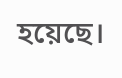হয়েছে।